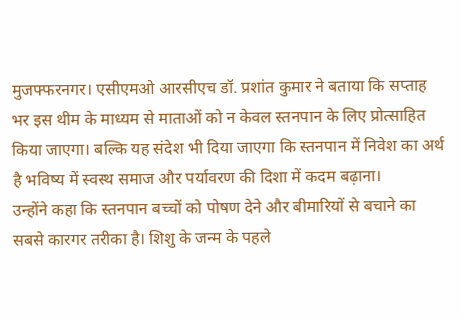मुजफ्फरनगर। एसीएमओ आरसीएच डॉ. प्रशांत कुमार ने बताया कि सप्ताह भर इस थीम के माध्यम से माताओं को न केवल स्तनपान के लिए प्रोत्साहित किया जाएगा। बल्कि यह संदेश भी दिया जाएगा कि स्तनपान में निवेश का अर्थ है भविष्य में स्वस्थ समाज और पर्यावरण की दिशा में कदम बढ़ाना।
उन्होंने कहा कि स्तनपान बच्चों को पोषण देने और बीमारियों से बचाने का सबसे कारगर तरीका है। शिशु के जन्म के पहले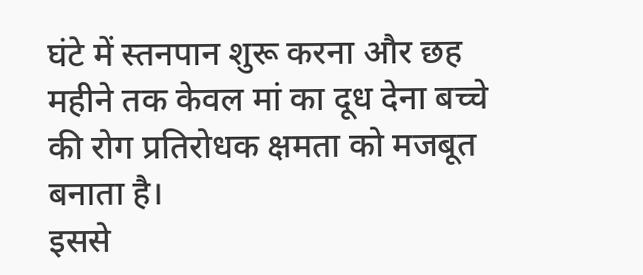घंटे में स्तनपान शुरू करना और छह महीने तक केवल मां का दूध देना बच्चे की रोग प्रतिरोधक क्षमता को मजबूत बनाता है।
इससे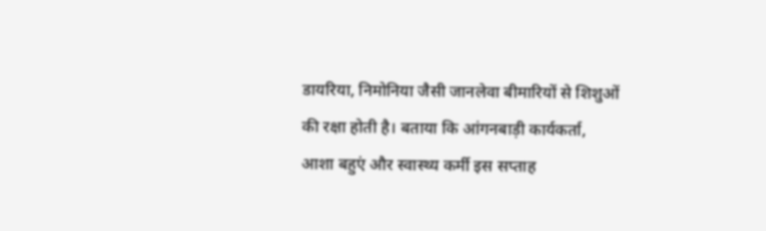डायरिया, निमोनिया जैसी जानलेवा बीमारियों से शिशुओं की रक्षा होती है। बताया कि आंगनबाड़ी कार्यकर्ता, आशा बहुएं और स्वास्थ्य कर्मी इस सप्ताह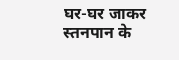घर-घर जाकर स्तनपान के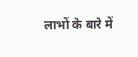लाभों के बारे में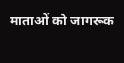माताओं को जागरूक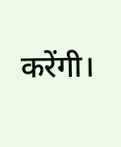करेंगी।